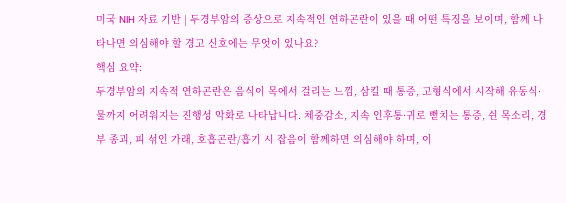미국 NIH 자료 기반 | 두경부암의 증상으로 지속적인 연하곤란이 있을 때 어떤 특징을 보이며, 함께 나타나면 의심해야 할 경고 신호에는 무엇이 있나요?
핵심 요약:
두경부암의 지속적 연하곤란은 음식이 목에서 걸리는 느낌, 삼킬 때 통증, 고형식에서 시작해 유동식·물까지 어려워지는 진행성 악화로 나타납니다. 체중감소, 지속 인후통·귀로 뻗치는 통증, 쉰 목소리, 경부 종괴, 피 섞인 가래, 호흡곤란/흡기 시 잡음이 함께하면 의심해야 하며, 이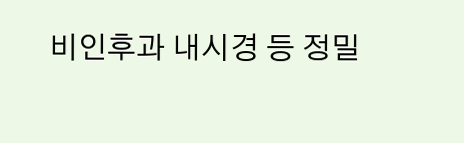비인후과 내시경 등 정밀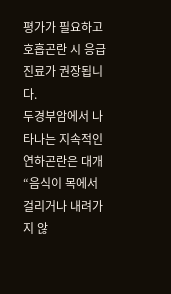평가가 필요하고 호흡곤란 시 응급 진료가 권장됩니다.
두경부암에서 나타나는 지속적인 연하곤란은 대개 “음식이 목에서 걸리거나 내려가지 않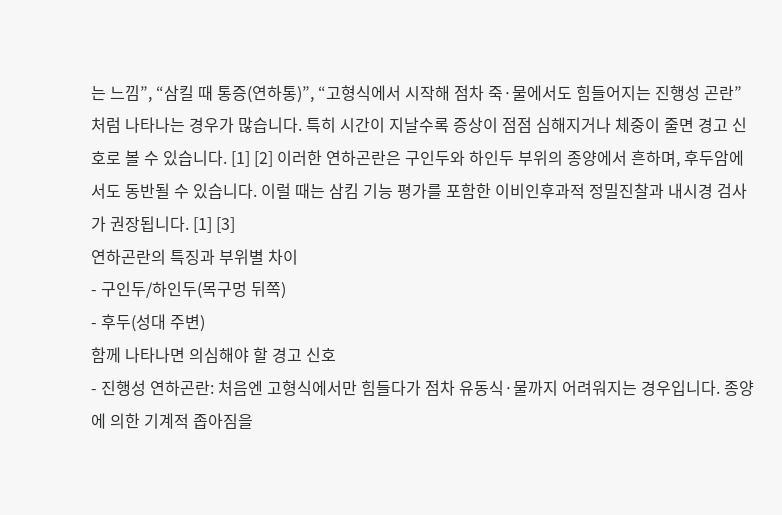는 느낌”, “삼킬 때 통증(연하통)”, “고형식에서 시작해 점차 죽·물에서도 힘들어지는 진행성 곤란”처럼 나타나는 경우가 많습니다. 특히 시간이 지날수록 증상이 점점 심해지거나 체중이 줄면 경고 신호로 볼 수 있습니다. [1] [2] 이러한 연하곤란은 구인두와 하인두 부위의 종양에서 흔하며, 후두암에서도 동반될 수 있습니다. 이럴 때는 삼킴 기능 평가를 포함한 이비인후과적 정밀진찰과 내시경 검사가 권장됩니다. [1] [3]
연하곤란의 특징과 부위별 차이
- 구인두/하인두(목구멍 뒤쪽)
- 후두(성대 주변)
함께 나타나면 의심해야 할 경고 신호
- 진행성 연하곤란: 처음엔 고형식에서만 힘들다가 점차 유동식·물까지 어려워지는 경우입니다. 종양에 의한 기계적 좁아짐을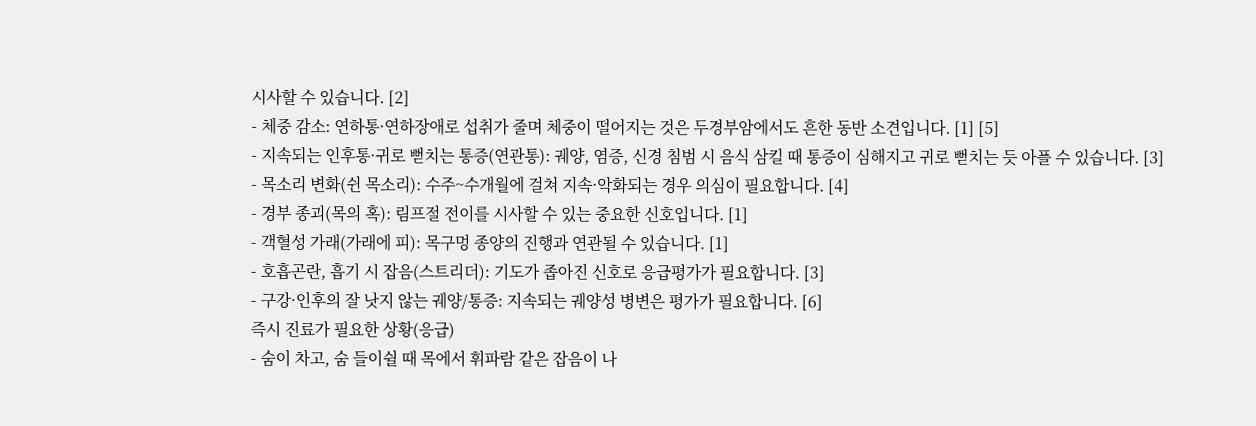시사할 수 있습니다. [2]
- 체중 감소: 연하통·연하장애로 섭취가 줄며 체중이 떨어지는 것은 두경부암에서도 흔한 동반 소견입니다. [1] [5]
- 지속되는 인후통·귀로 뻗치는 통증(연관통): 궤양, 염증, 신경 침범 시 음식 삼킬 때 통증이 심해지고 귀로 뻗치는 듯 아플 수 있습니다. [3]
- 목소리 변화(쉰 목소리): 수주~수개월에 걸쳐 지속·악화되는 경우 의심이 필요합니다. [4]
- 경부 종괴(목의 혹): 림프절 전이를 시사할 수 있는 중요한 신호입니다. [1]
- 객혈성 가래(가래에 피): 목구멍 종양의 진행과 연관될 수 있습니다. [1]
- 호흡곤란, 흡기 시 잡음(스트리더): 기도가 좁아진 신호로 응급평가가 필요합니다. [3]
- 구강·인후의 잘 낫지 않는 궤양/통증: 지속되는 궤양성 병변은 평가가 필요합니다. [6]
즉시 진료가 필요한 상황(응급)
- 숨이 차고, 숨 들이쉴 때 목에서 휘파람 같은 잡음이 나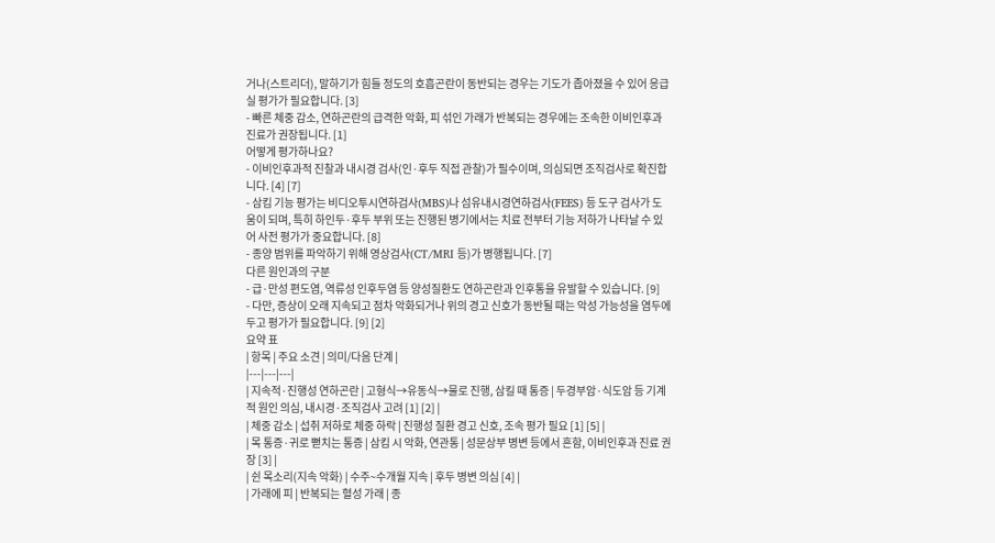거나(스트리더), 말하기가 힘들 정도의 호흡곤란이 동반되는 경우는 기도가 좁아졌을 수 있어 응급실 평가가 필요합니다. [3]
- 빠른 체중 감소, 연하곤란의 급격한 악화, 피 섞인 가래가 반복되는 경우에는 조속한 이비인후과 진료가 권장됩니다. [1]
어떻게 평가하나요?
- 이비인후과적 진찰과 내시경 검사(인·후두 직접 관찰)가 필수이며, 의심되면 조직검사로 확진합니다. [4] [7]
- 삼킴 기능 평가는 비디오투시연하검사(MBS)나 섬유내시경연하검사(FEES) 등 도구 검사가 도움이 되며, 특히 하인두·후두 부위 또는 진행된 병기에서는 치료 전부터 기능 저하가 나타날 수 있어 사전 평가가 중요합니다. [8]
- 종양 범위를 파악하기 위해 영상검사(CT/MRI 등)가 병행됩니다. [7]
다른 원인과의 구분
- 급·만성 편도염, 역류성 인후두염 등 양성질환도 연하곤란과 인후통을 유발할 수 있습니다. [9]
- 다만, 증상이 오래 지속되고 점차 악화되거나 위의 경고 신호가 동반될 때는 악성 가능성을 염두에 두고 평가가 필요합니다. [9] [2]
요약 표
| 항목 | 주요 소견 | 의미/다음 단계 |
|---|---|---|
| 지속적·진행성 연하곤란 | 고형식→유동식→물로 진행, 삼킬 때 통증 | 두경부암·식도암 등 기계적 원인 의심, 내시경·조직검사 고려 [1] [2] |
| 체중 감소 | 섭취 저하로 체중 하락 | 진행성 질환 경고 신호, 조속 평가 필요 [1] [5] |
| 목 통증·귀로 뻗치는 통증 | 삼킴 시 악화, 연관통 | 성문상부 병변 등에서 흔함, 이비인후과 진료 권장 [3] |
| 쉰 목소리(지속 악화) | 수주~수개월 지속 | 후두 병변 의심 [4] |
| 가래에 피 | 반복되는 혈성 가래 | 종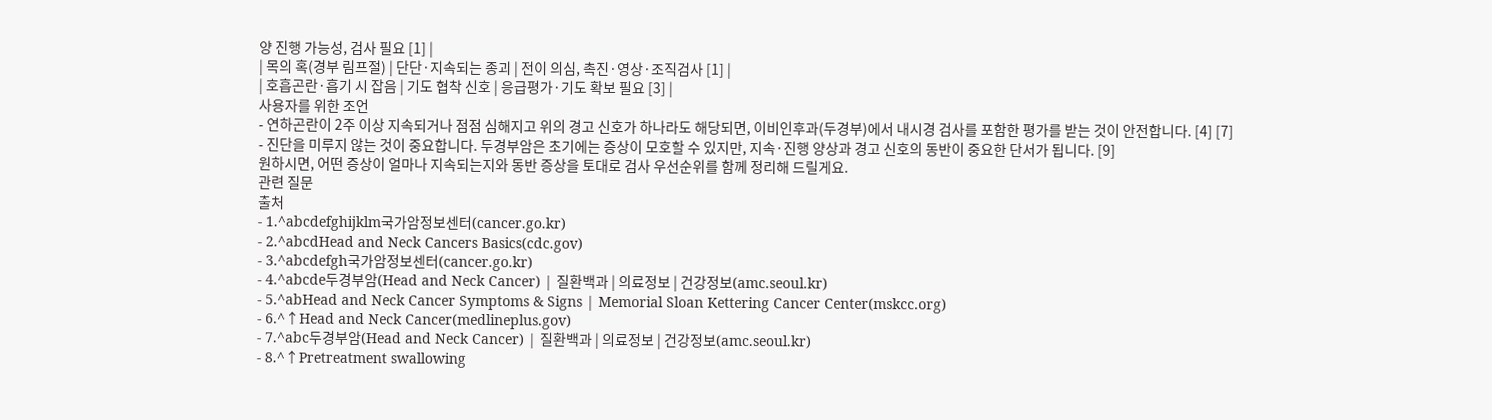양 진행 가능성, 검사 필요 [1] |
| 목의 혹(경부 림프절) | 단단·지속되는 종괴 | 전이 의심, 촉진·영상·조직검사 [1] |
| 호흡곤란·흡기 시 잡음 | 기도 협착 신호 | 응급평가·기도 확보 필요 [3] |
사용자를 위한 조언
- 연하곤란이 2주 이상 지속되거나 점점 심해지고 위의 경고 신호가 하나라도 해당되면, 이비인후과(두경부)에서 내시경 검사를 포함한 평가를 받는 것이 안전합니다. [4] [7]
- 진단을 미루지 않는 것이 중요합니다. 두경부암은 초기에는 증상이 모호할 수 있지만, 지속·진행 양상과 경고 신호의 동반이 중요한 단서가 됩니다. [9]
원하시면, 어떤 증상이 얼마나 지속되는지와 동반 증상을 토대로 검사 우선순위를 함께 정리해 드릴게요.
관련 질문
출처
- 1.^abcdefghijklm국가암정보센터(cancer.go.kr)
- 2.^abcdHead and Neck Cancers Basics(cdc.gov)
- 3.^abcdefgh국가암정보센터(cancer.go.kr)
- 4.^abcde두경부암(Head and Neck Cancer) | 질환백과 | 의료정보 | 건강정보(amc.seoul.kr)
- 5.^abHead and Neck Cancer Symptoms & Signs | Memorial Sloan Kettering Cancer Center(mskcc.org)
- 6.^↑Head and Neck Cancer(medlineplus.gov)
- 7.^abc두경부암(Head and Neck Cancer) | 질환백과 | 의료정보 | 건강정보(amc.seoul.kr)
- 8.^↑Pretreatment swallowing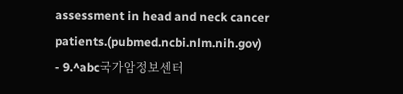assessment in head and neck cancer patients.(pubmed.ncbi.nlm.nih.gov)
- 9.^abc국가암정보센터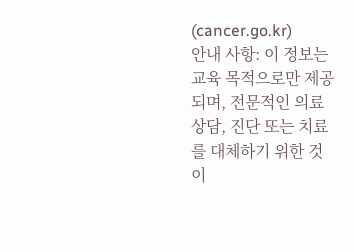(cancer.go.kr)
안내 사항: 이 정보는 교육 목적으로만 제공되며, 전문적인 의료 상담, 진단 또는 치료를 대체하기 위한 것이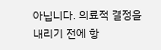아닙니다. 의료적 결정을 내리기 전에 항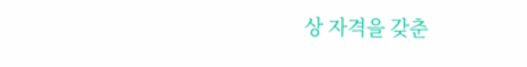상 자격을 갖춘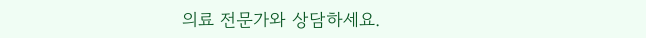의료 전문가와 상담하세요.